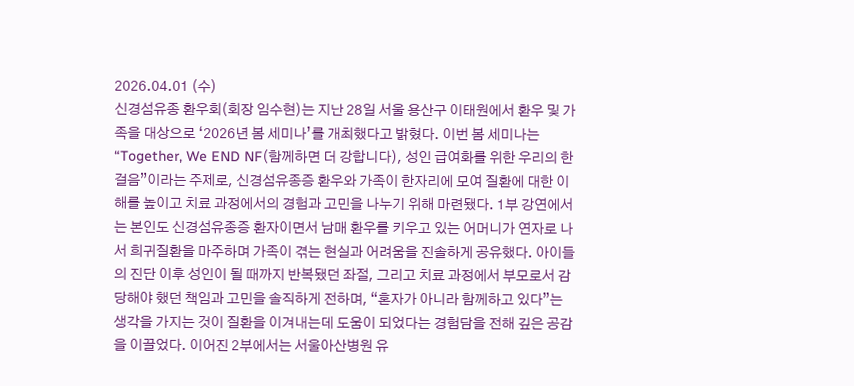2026.04.01 (수)
신경섬유종 환우회(회장 임수현)는 지난 28일 서울 용산구 이태원에서 환우 및 가족을 대상으로 ‘2026년 봄 세미나’를 개최했다고 밝혔다. 이번 봄 세미나는 “Together, We END NF(함께하면 더 강합니다), 성인 급여화를 위한 우리의 한걸음”이라는 주제로, 신경섬유종증 환우와 가족이 한자리에 모여 질환에 대한 이해를 높이고 치료 과정에서의 경험과 고민을 나누기 위해 마련됐다. 1부 강연에서는 본인도 신경섬유종증 환자이면서 남매 환우를 키우고 있는 어머니가 연자로 나서 희귀질환을 마주하며 가족이 겪는 현실과 어려움을 진솔하게 공유했다. 아이들의 진단 이후 성인이 될 때까지 반복됐던 좌절, 그리고 치료 과정에서 부모로서 감당해야 했던 책임과 고민을 솔직하게 전하며, “혼자가 아니라 함께하고 있다”는 생각을 가지는 것이 질환을 이겨내는데 도움이 되었다는 경험담을 전해 깊은 공감을 이끌었다. 이어진 2부에서는 서울아산병원 유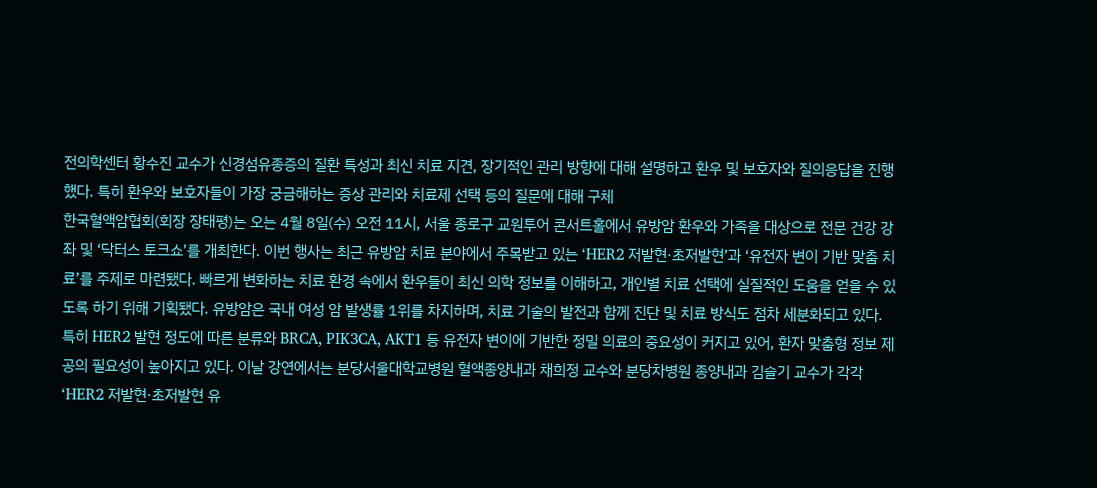전의학센터 황수진 교수가 신경섬유종증의 질환 특성과 최신 치료 지견, 장기적인 관리 방향에 대해 설명하고 환우 및 보호자와 질의응답을 진행했다. 특히 환우와 보호자들이 가장 궁금해하는 증상 관리와 치료제 선택 등의 질문에 대해 구체
한국혈액암협회(회장 장태평)는 오는 4월 8일(수) 오전 11시, 서울 종로구 교원투어 콘서트홀에서 유방암 환우와 가족을 대상으로 전문 건강 강좌 및 ‘닥터스 토크쇼’를 개최한다. 이번 행사는 최근 유방암 치료 분야에서 주목받고 있는 ‘HER2 저발현·초저발현’과 ‘유전자 변이 기반 맞춤 치료’를 주제로 마련됐다. 빠르게 변화하는 치료 환경 속에서 환우들이 최신 의학 정보를 이해하고, 개인별 치료 선택에 실질적인 도움을 얻을 수 있도록 하기 위해 기획됐다. 유방암은 국내 여성 암 발생률 1위를 차지하며, 치료 기술의 발전과 함께 진단 및 치료 방식도 점차 세분화되고 있다. 특히 HER2 발현 정도에 따른 분류와 BRCA, PIK3CA, AKT1 등 유전자 변이에 기반한 정밀 의료의 중요성이 커지고 있어, 환자 맞춤형 정보 제공의 필요성이 높아지고 있다. 이날 강연에서는 분당서울대학교병원 혈액종양내과 채희정 교수와 분당차병원 종양내과 김슬기 교수가 각각 ‘HER2 저발현·초저발현 유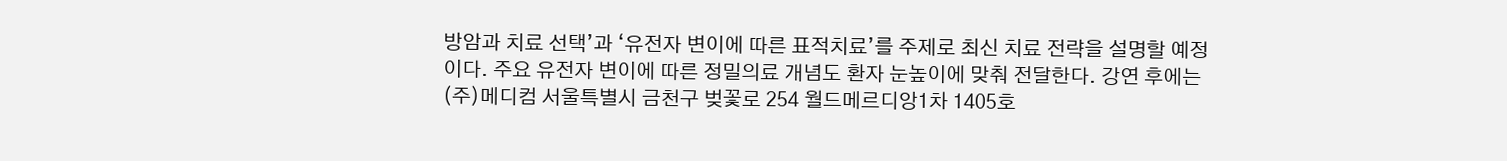방암과 치료 선택’과 ‘유전자 변이에 따른 표적치료’를 주제로 최신 치료 전략을 설명할 예정이다. 주요 유전자 변이에 따른 정밀의료 개념도 환자 눈높이에 맞춰 전달한다. 강연 후에는
(주)메디컴 서울특별시 금천구 벚꽃로 254 월드메르디앙1차 1405호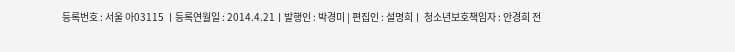등록번호 : 서울 아03115 ㅣ등록연월일 : 2014.4.21ㅣ발행인 : 박경미 | 편집인 : 설명희ㅣ 청소년보호책임자 : 안경희 전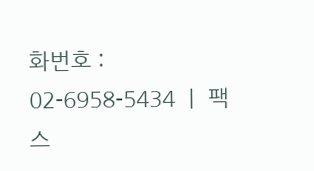화번호 : 02-6958-5434 ㅣ 팩스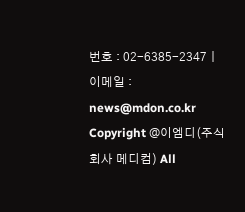번호 : 02-6385-2347ㅣ 이메일 : news@mdon.co.kr Copyright @이엠디(주식회사 메디컴) All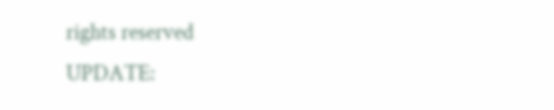rights reserved
UPDATE: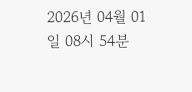2026년 04월 01일 08시 54분